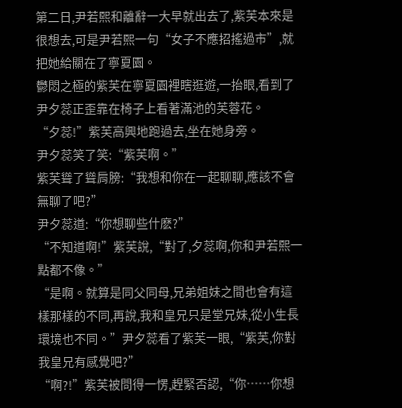第二日,尹若熙和離辭一大早就出去了,紫芙本來是很想去,可是尹若熙一句“女子不應招搖過市”,就把她給關在了寧夏園。
鬱悶之極的紫芙在寧夏園裡瞎逛遊,一抬眼,看到了尹夕蕊正歪靠在椅子上看著滿池的芙蓉花。
“夕蕊!”紫芙高興地跑過去,坐在她身旁。
尹夕蕊笑了笑:“紫芙啊。”
紫芙聳了聳肩膀:“我想和你在一起聊聊,應該不會無聊了吧?”
尹夕蕊道:“你想聊些什麽?”
“不知道啊!”紫芙說,“對了,夕蕊啊,你和尹若熙一點都不像。”
“是啊。就算是同父同母,兄弟姐妹之間也會有這樣那樣的不同,再說,我和皇兄只是堂兄妹,從小生長環境也不同。”尹夕蕊看了紫芙一眼,“紫芙,你對我皇兄有感覺吧?”
“啊?!”紫芙被問得一愣,趕緊否認,“你……你想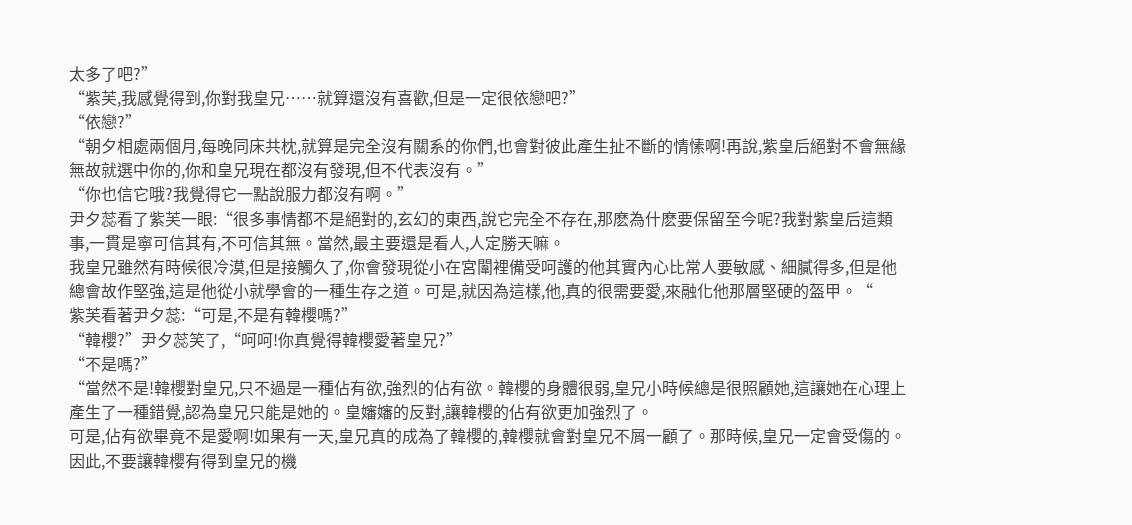太多了吧?”
“紫芙,我感覺得到,你對我皇兄……就算還沒有喜歡,但是一定很依戀吧?”
“依戀?”
“朝夕相處兩個月,每晚同床共枕,就算是完全沒有關系的你們,也會對彼此產生扯不斷的情愫啊!再說,紫皇后絕對不會無緣無故就選中你的,你和皇兄現在都沒有發現,但不代表沒有。”
“你也信它哦?我覺得它一點說服力都沒有啊。”
尹夕蕊看了紫芙一眼:“很多事情都不是絕對的,玄幻的東西,說它完全不存在,那麽為什麽要保留至今呢?我對紫皇后這類事,一貫是寧可信其有,不可信其無。當然,最主要還是看人,人定勝天嘛。
我皇兄雖然有時候很冷漠,但是接觸久了,你會發現從小在宮闈裡備受呵護的他其實內心比常人要敏感、細膩得多,但是他總會故作堅強,這是他從小就學會的一種生存之道。可是,就因為這樣,他,真的很需要愛,來融化他那層堅硬的盔甲。“
紫芙看著尹夕蕊:“可是,不是有韓櫻嗎?”
“韓櫻?”尹夕蕊笑了,“呵呵!你真覺得韓櫻愛著皇兄?”
“不是嗎?”
“當然不是!韓櫻對皇兄,只不過是一種佔有欲,強烈的佔有欲。韓櫻的身體很弱,皇兄小時候總是很照顧她,這讓她在心理上產生了一種錯覺,認為皇兄只能是她的。皇嬸嬸的反對,讓韓櫻的佔有欲更加強烈了。
可是,佔有欲畢竟不是愛啊!如果有一天,皇兄真的成為了韓櫻的,韓櫻就會對皇兄不屑一顧了。那時候,皇兄一定會受傷的。因此,不要讓韓櫻有得到皇兄的機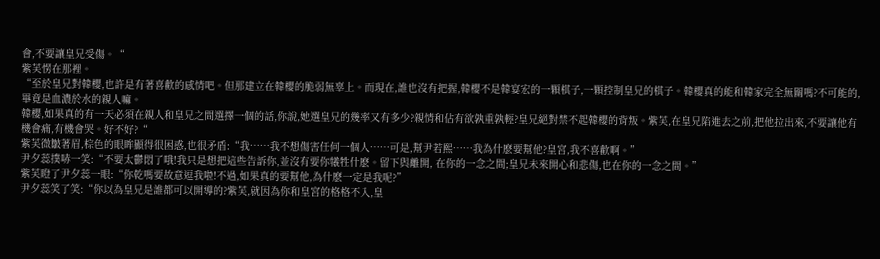會,不要讓皇兄受傷。“
紫芙愣在那裡。
“至於皇兄對韓櫻,也許是有著喜歡的感情吧。但那建立在韓櫻的脆弱無辜上。而現在,誰也沒有把握,韓櫻不是韓宴宏的一顆棋子,一顆控制皇兄的棋子。韓櫻真的能和韓家完全無關嗎?不可能的,畢竟是血濃於水的親人嘛。
韓櫻,如果真的有一天必須在親人和皇兄之間選擇一個的話,你說,她選皇兄的幾率又有多少?親情和佔有欲孰重孰輕?皇兄絕對禁不起韓櫻的背叛。紫芙,在皇兄陷進去之前,把他拉出來,不要讓他有機會痛,有機會哭。好不好?“
紫芙微皺著眉,棕色的眼眸顯得很困惑,也很矛盾:“我……我不想傷害任何一個人……可是,幫尹若熙……我為什麽要幫他?皇宮,我不喜歡啊。”
尹夕蕊撲哧一笑:“不要太鬱悶了哦!我只是想把這些告訴你,並沒有要你犧牲什麽。留下與離開, 在你的一念之間;皇兄未來開心和悲傷,也在你的一念之間。”
紫芙瞪了尹夕蕊一眼:“你乾嗎要故意逗我啦!不過,如果真的要幫他,為什麽一定是我呢?”
尹夕蕊笑了笑:“你以為皇兄是誰都可以開導的?紫芙,就因為你和皇宮的格格不入,皇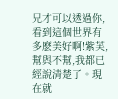兄才可以透過你,看到這個世界有多麽美好啊!紫芙,幫與不幫,我都已經說清楚了。現在就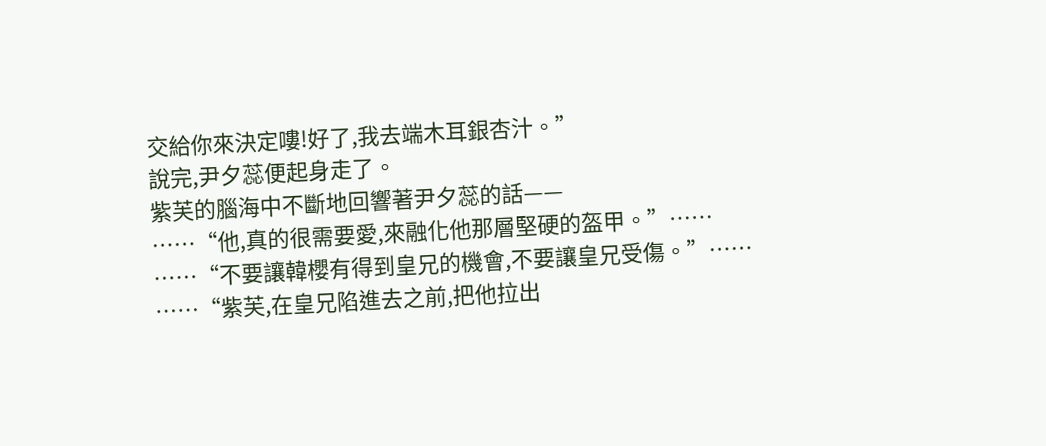交給你來決定嘍!好了,我去端木耳銀杏汁。”
說完,尹夕蕊便起身走了。
紫芙的腦海中不斷地回響著尹夕蕊的話——
……“他,真的很需要愛,來融化他那層堅硬的盔甲。”……
……“不要讓韓櫻有得到皇兄的機會,不要讓皇兄受傷。”……
……“紫芙,在皇兄陷進去之前,把他拉出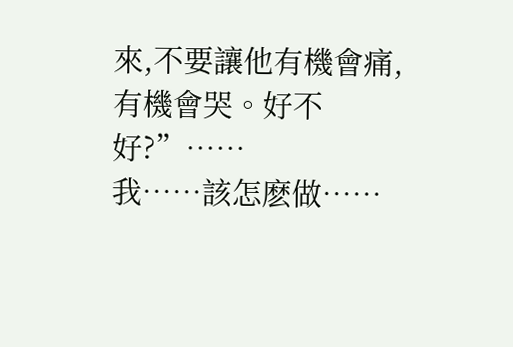來,不要讓他有機會痛,有機會哭。好不好?”……
我……該怎麽做……